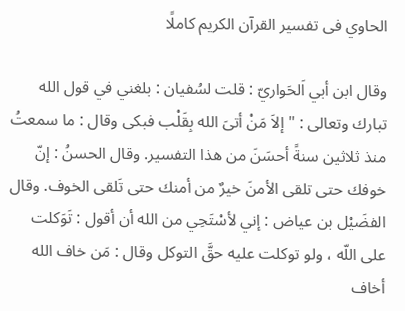الحاوي فى تفسير القرآن الكريم كاملًا

وقال ابن أبي اَلحَواريّ : قلت لسُفيان : بلغني في قول الله تبارك وتعالى : " إلاَ مَنْ أتىَ الله بِقَلْب فبكى وقال : ما سمعتُ منذ ثلاثين سنةً أحسَنَ من هذا التفسير. وقال الحسنُ : إنّ خوفك حتى تلقى الأمنَ خيرٌ من أمنك حتى تَلقى الخوف. وقال الفضَيْل بن عياض : إني لأسْتَحِي من الله أن أقول : تَوَكلت على اللّه ، ولو توكلت عليه حقَّ التوكل وقال : مَن خاف الله أخاف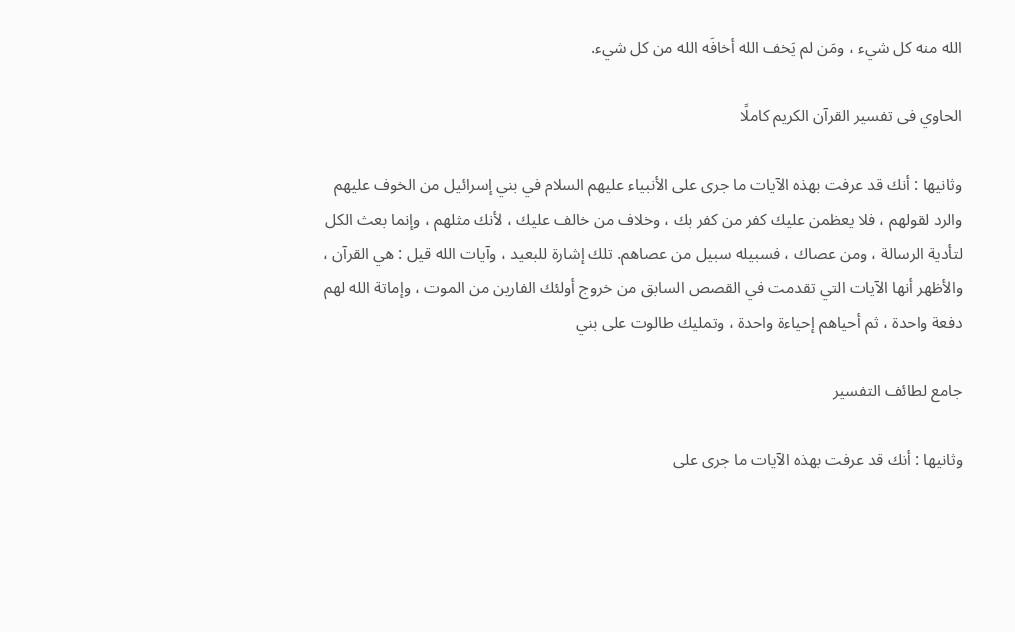الله منه كل شيء ، ومَن لم يَخف الله أخافَه الله من كل شيء.

الحاوي فى تفسير القرآن الكريم كاملًا

وثانيها : أنك قد عرفت بهذه الآيات ما جرى على الأنبياء عليهم السلام في بني إسرائيل من الخوف عليهم والرد لقولهم ، فلا يعظمن عليك كفر من كفر بك ، وخلاف من خالف عليك ، لأنك مثلهم ، وإنما بعث الكل لتأدية الرسالة ، ومن عصاك ، فسبيله سبيل من عصاهم. تلك إشارة للبعيد ، وآيات الله قيل : هي القرآن ، والأظهر أنها الآيات التي تقدمت في القصص السابق من خروج أولئك الفارين من الموت ، وإماتة الله لهم دفعة واحدة ، ثم أحياهم إحياءة واحدة ، وتمليك طالوت على بني

جامع لطائف التفسير

وثانيها : أنك قد عرفت بهذه الآيات ما جرى على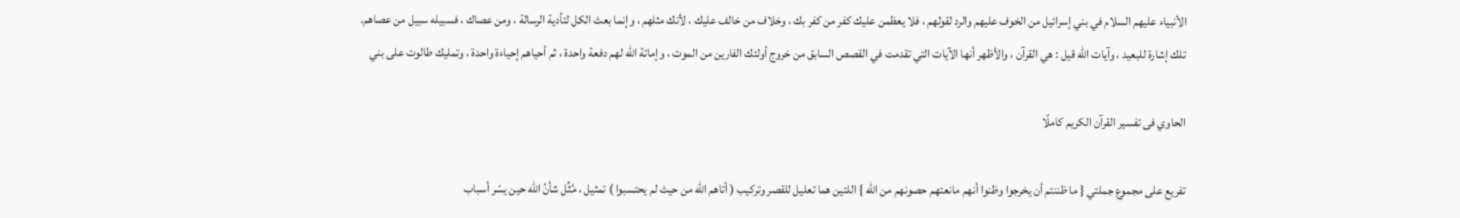الأنبياء عليهم السلام في بني إسرائيل من الخوف عليهم والرد لقولهم ، فلا يعظمن عليك كفر من كفر بك ، وخلاف من خالف عليك ، لأنك مثلهم ، وإنما بعث الكل لتأدية الرسالة ، ومن عصاك ، فسبيله سبيل من عصاهم. تلك إشارة للبعيد ، وآيات الله قيل : هي القرآن ، والأظهر أنها الآيات التي تقدمت في القصص السابق من خروج أولئك الفارين من الموت ، وإماتة الله لهم دفعة واحدة ، ثم أحياهم إحياءة واحدة ، وتمليك طالوت على بني

الحاوي فى تفسير القرآن الكريم كاملًا

تفريع على مجموع جملتي { ما ظننتم أن يخرجوا وظنوا أنهم مانعتهم حصونهم من الله } اللتين هما تعليل للقصر وتركيب ( أتاهم الله من حيث لم يحتسبوا ) تمثيل ، مُثِّل شأنُ الله حين يسّر أسباب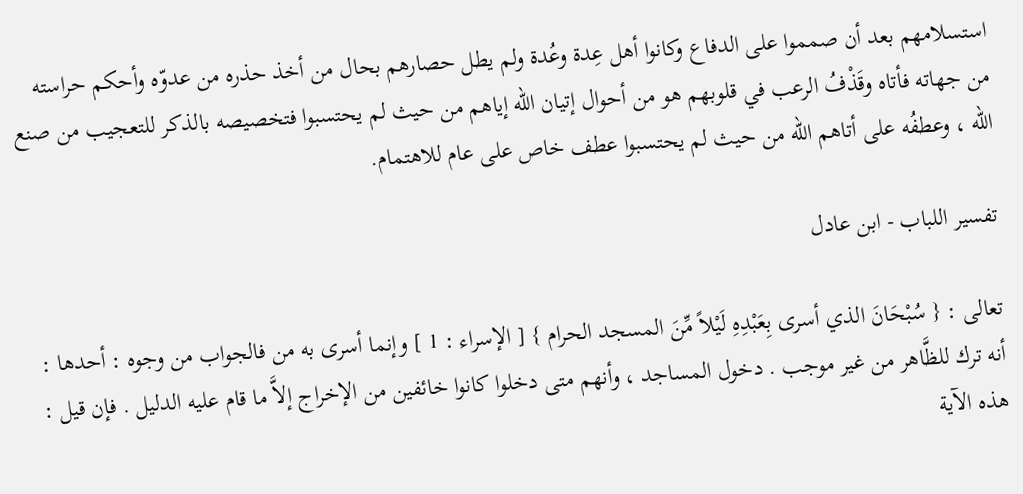استسلامهم بعد أن صمموا على الدفاع وكانوا أهل عِدة وعُدة ولم يطل حصارهم بحال من أخذ حذره من عدوّه وأحكم حراسته من جهاته فأتاه وقَذْفُ الرعب في قلوبهم هو من أحوال إتيان الله إياهم من حيث لم يحتسبوا فتخصيصه بالذكر للتعجيب من صنع الله ، وعطفُه على أتاهم الله من حيث لم يحتسبوا عطف خاص على عام للاهتمام.

تفسير اللباب - ابن عادل

تعالى : { سُبْحَانَ الذي أسرى بِعَبْدِهِ لَيْلاً مِّنَ المسجد الحرام } [ الإسراء : 1 ] وإنما أسرى به من فالجواب من وجوه : أحدها : أنه ترك للظَّاهر من غير موجب . دخول المساجد ، وأنهم متى دخلوا كانوا خائفين من الإخراج إلاَّ ما قام عليه الدليل . فإن قيل : هذه الآية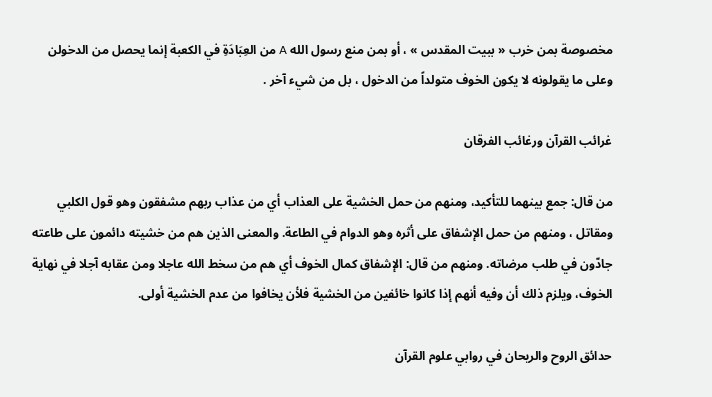مخصوصة بمن خرب « ببيت المقدس » ، أو بمن منع رسول الله A من العِبَادَةِ في الكعبة إنما يحصل من الدخولن وعلى ما يقولونه لا يكون الخوف متولداً من الدخول ، بل من شيء آخر .

غرائب القرآن ورغائب الفرقان

من قال: جمع بينهما للتأكيد، ومنهم من حمل الخشية على العذاب أي من عذاب ربهم مشفقون وهو قول الكلبي ومقاتل ، ومنهم من حمل الإشفاق على أثره وهو الدوام في الطاعة. والمعنى الذين هم من خشيته دائمون على طاعته جادّون في طلب مرضاته. ومنهم من قال: الإشفاق كمال الخوف أي هم من سخط الله عاجلا ومن عقابه آجلا في نهاية الخوف، ويلزم ذلك أن وفيه أنهم إذا كانوا خائفين من الخشية فلأن يخافوا من عدم الخشية أولى.

حدائق الروح والريحان في روابي علوم القرآن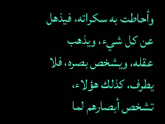وأحاطت به سكراته، فيذهل عن كل شيء، ويذهب عقله، ويشخص بصره، فلا يطرف، كذلك هؤلاء، تشخص أبصارهم لما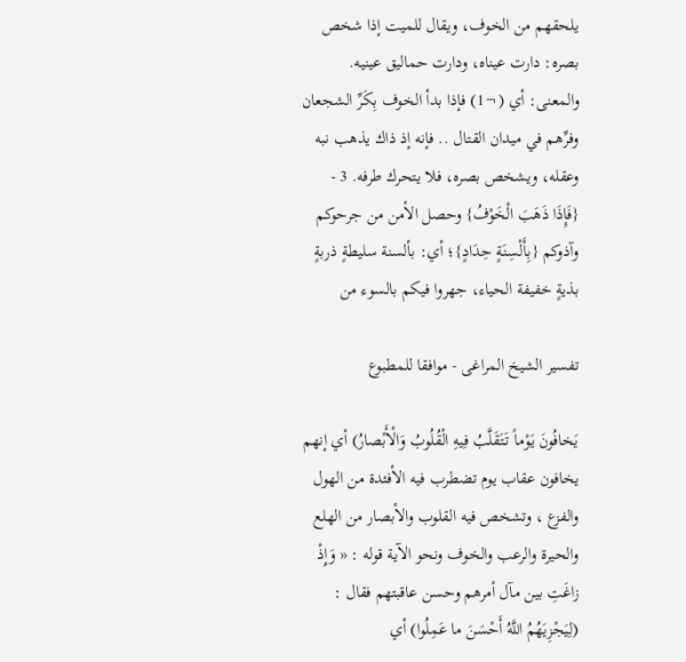يلحقهم من الخوف، ويقال للميت إذا شخص بصره: دارت عيناه، ودارت حماليق عينيه. والمعنى: أي (¬1) فإذا بدأ الخوف بِكَرِّ الشجعان وفرِّهم في ميدان القتال .. فإنه إذ ذاك يذهب نبه وعقله، ويشخص بصره، فلا يتحرك طرفه. 3 - {فَإِذَا ذَهَبَ الْخَوْفُ} وحصل الأمن من جرحوكم وآذوكم {بِأَلْسِنَةٍ حِدَادٍ}؛ أي: بألسنة سليطةٍ ذربةٍ بذيةٍ خفيفة الحياء، جهروا فيكم بالسوء من

تفسير الشيخ المراغى - موافقا للمطبوع

يَخافُونَ يَوْماً تَتَقَلَّبُ فِيهِ الْقُلُوبُ وَالْأَبْصارُ) أي إنهم يخافون عقاب يوم تضطرب فيه الأفئدة من الهول والفزع ، وتشخص فيه القلوب والأبصار من الهلع والحيرة والرعب والخوف ونحو الآية قوله : « وَإِذْ زاغَتِ بين مآل أمرهم وحسن عاقبتهم فقال : (لِيَجْزِيَهُمُ اللَّهُ أَحْسَنَ ما عَمِلُوا) أي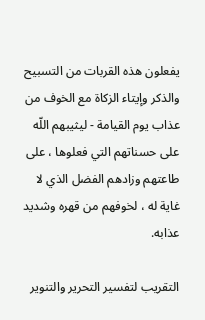يفعلون هذه القربات من التسبيح والذكر وإيتاء الزكاة مع الخوف من عذاب يوم القيامة - ليثيبهم اللّه على حسناتهم التي فعلوها ، على طاعتهم وزادهم الفضل الذي لا غاية له ، لخوفهم من قهره وشديد عذابه.

التقريب لتفسير التحرير والتنوير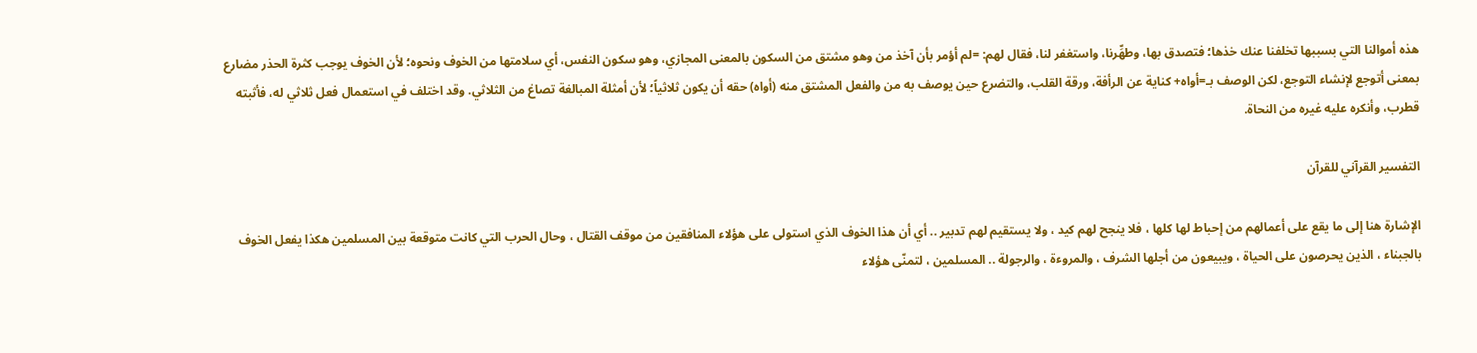هذه أموالنا التي بسببها تخلفنا عنك خذها؛ فتصدق بها، وطهِّرنا، واستغفر لنا، فقال لهم: =لم أؤمر بأن آخذ من وهو مشتق من السكون بالمعنى المجازي، وهو سكون النفس، أي سلامتها من الخوف ونحوه؛ لأن الخوف يوجب كثرة الحذر مضارع بمعنى أتوجع لإنشاء التوجع، لكن الوصف بـ=أواه+ كناية عن الرأفة، ورقة القلب، والتضرع حين يوصف به من والفعل المشتق منه (أواه) حقه أن يكون ثلاثياً؛ لأن أمثلة المبالغة تصاغ من الثلاثي. وقد اختلف في استعمال فعل ثلاثي له، فأثبته قطرب، وأنكره عليه غيره من النحاة.

التفسير القرآني للقرآن

الإشارة هنا إلى ما يقع على أعمالهم من إحباط لها كلها ، فلا ينجح لهم كيد ، ولا يستقيم لهم تدبير .. أي أن هذا الخوف الذي استولى على هؤلاء المنافقين من موقف القتال ، وحال الحرب التي كانت متوقعة بين المسلمين هكذا يفعل الخوف بالجبناء ، الذين يحرصون على الحياة ، ويبيعون من أجلها الشرف ، والمروءة ، والرجولة .. المسلمين ، لتمنّى هؤلاء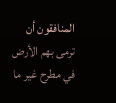المنافقون أن ترمى بهم الأرض في مطرح غير ما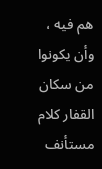هم فيه ، وأن يكونوا من سكان القفار كلام مستأنف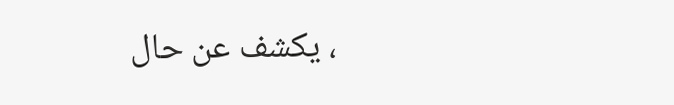، يكشف عن حال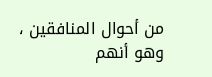من أحوال المنافقين ، وهو أنهم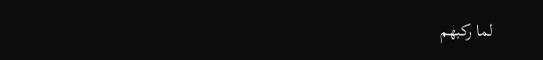لما ركبهم